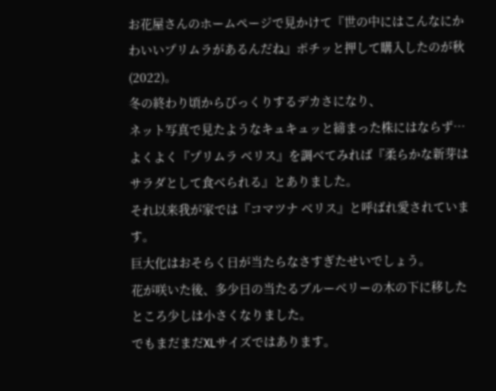お花屋さんのホームページで見かけて『世の中にはこんなにかわいいプリムラがあるんだね』ポチッと押して購入したのが秋(2022)。
冬の終わり頃からびっくりするデカさになり、
ネット写真で見たようなキュキュッと締まった株にはならず…
よくよく『プリムラ ベリス』を調べてみれば『柔らかな新芽はサラダとして食べられる』とありました。
それ以来我が家では『コマツナ ベリス』と呼ばれ愛されています。
巨大化はおそらく日が当たらなさすぎたせいでしょう。
花が咲いた後、多少日の当たるブルーベリーの木の下に移したところ少しは小さくなりました。
でもまだまだXLサイズではあります。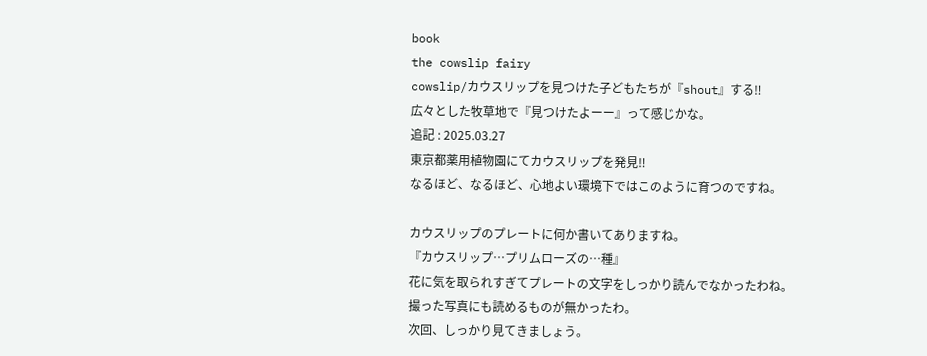book
the cowslip fairy
cowslip/カウスリップを見つけた子どもたちが『shout』する‼
広々とした牧草地で『見つけたよーー』って感じかな。
追記 : 2025.03.27
東京都薬用植物園にてカウスリップを発見‼
なるほど、なるほど、心地よい環境下ではこのように育つのですね。

カウスリップのプレートに何か書いてありますね。
『カウスリップ…プリムローズの…種』
花に気を取られすぎてプレートの文字をしっかり読んでなかったわね。
撮った写真にも読めるものが無かったわ。
次回、しっかり見てきましょう。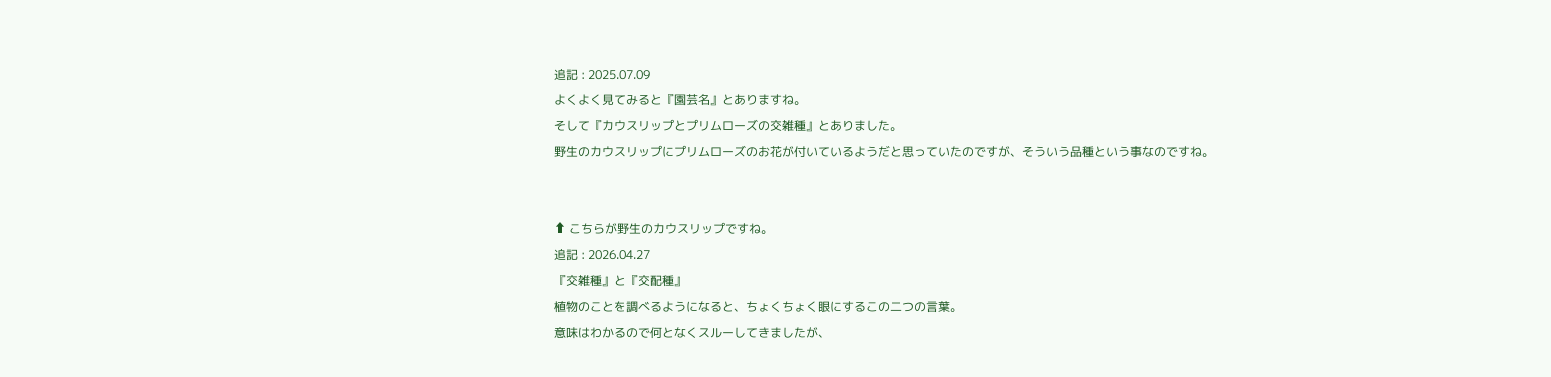追記 : 2025.07.09
よくよく見てみると『園芸名』とありますね。
そして『カウスリップとプリムローズの交雑種』とありました。
野生のカウスリップにプリムローズのお花が付いているようだと思っていたのですが、そういう品種という事なのですね。


⬆ こちらが野生のカウスリップですね。
追記 : 2026.04.27
『交雑種』と『交配種』
植物のことを調べるようになると、ちょくちょく眼にするこの二つの言葉。
意味はわかるので何となくスルーしてきましたが、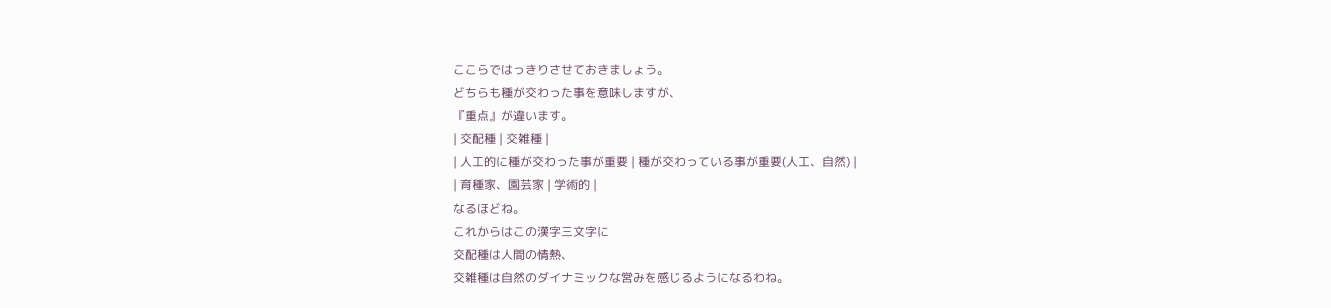ここらではっきりさせておきましょう。
どちらも種が交わった事を意味しますが、
『重点』が違います。
| 交配種 | 交雑種 |
| 人工的に種が交わった事が重要 | 種が交わっている事が重要(人工、自然) |
| 育種家、園芸家 | 学術的 |
なるほどね。
これからはこの漢字三文字に
交配種は人間の情熱、
交雑種は自然のダイナミックな営みを感じるようになるわね。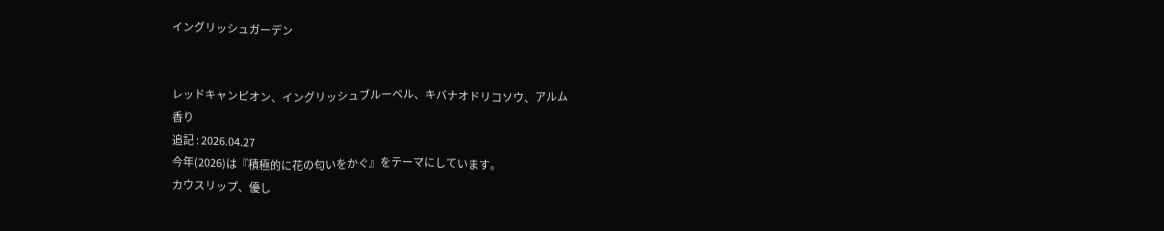イングリッシュガーデン


レッドキャンピオン、イングリッシュブルーベル、キバナオドリコソウ、アルム
香り
追記 : 2026.04.27
今年(2026)は『積極的に花の匂いをかぐ』をテーマにしています。
カウスリップ、優し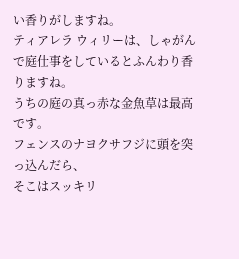い香りがしますね。
ティアレラ ウィリーは、しゃがんで庭仕事をしているとふんわり香りますね。
うちの庭の真っ赤な金魚草は最高です。
フェンスのナヨクサフジに頭を突っ込んだら、
そこはスッキリ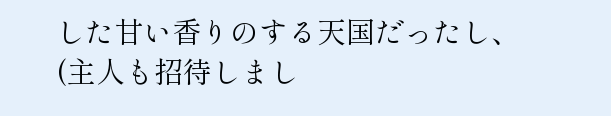した甘い香りのする天国だったし、(主人も招待しまし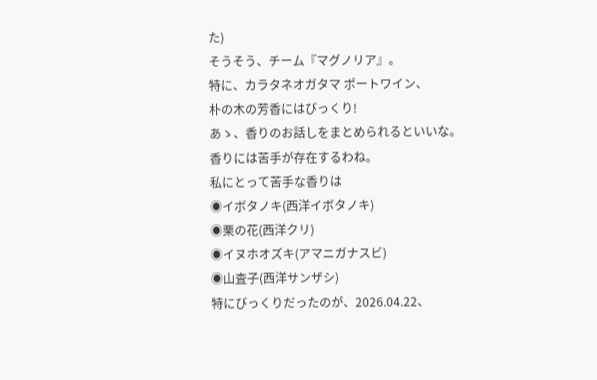た)
そうそう、チーム『マグノリア』。
特に、カラタネオガタマ ポートワイン、
朴の木の芳香にはびっくり!
あゝ、香りのお話しをまとめられるといいな。
香りには苦手が存在するわね。
私にとって苦手な香りは
◉イボタノキ(西洋イボタノキ)
◉栗の花(西洋クリ)
◉イヌホオズキ(アマニガナスビ)
◉山査子(西洋サンザシ)
特にびっくりだったのが、2026.04.22、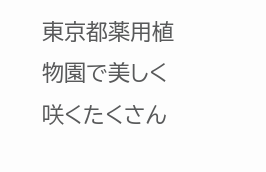東京都薬用植物園で美しく咲くたくさん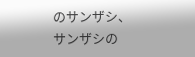のサンザシ、
サンザシの